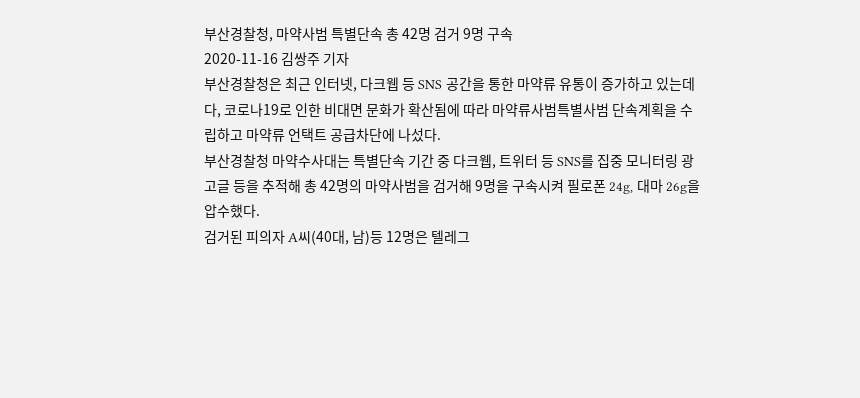부산경찰청, 마약사범 특별단속 총 42명 검거 9명 구속
2020-11-16 김쌍주 기자
부산경찰청은 최근 인터넷, 다크웹 등 SNS 공간을 통한 마약류 유통이 증가하고 있는데다, 코로나19로 인한 비대면 문화가 확산됨에 따라 마약류사범특별사범 단속계획을 수립하고 마약류 언택트 공급차단에 나섰다.
부산경찰청 마약수사대는 특별단속 기간 중 다크웹, 트위터 등 SNS를 집중 모니터링 광고글 등을 추적해 총 42명의 마약사범을 검거해 9명을 구속시켜 필로폰 24g, 대마 26g을 압수했다.
검거된 피의자 A씨(40대, 남)등 12명은 텔레그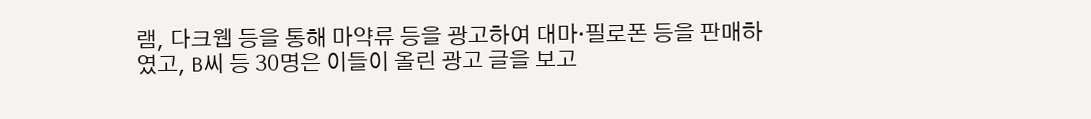램, 다크웹 등을 통해 마약류 등을 광고하여 대마·필로폰 등을 판매하였고, B씨 등 30명은 이들이 올린 광고 글을 보고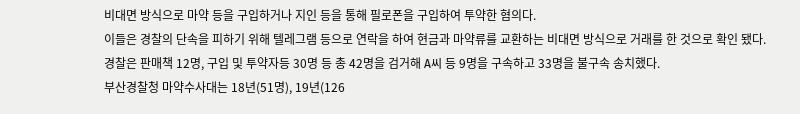비대면 방식으로 마약 등을 구입하거나 지인 등을 통해 필로폰을 구입하여 투약한 혐의다.
이들은 경찰의 단속을 피하기 위해 텔레그램 등으로 연락을 하여 현금과 마약류를 교환하는 비대면 방식으로 거래를 한 것으로 확인 됐다.
경찰은 판매책 12명, 구입 및 투약자등 30명 등 총 42명을 검거해 A씨 등 9명을 구속하고 33명을 불구속 송치했다.
부산경찰청 마약수사대는 18년(51명), 19년(126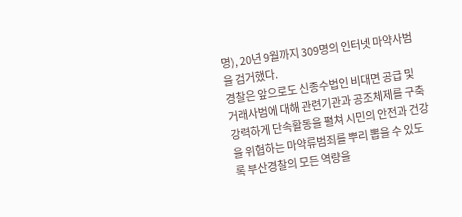명), 20년 9월까지 309명의 인터넷 마약사범 을 검거했다.
경찰은 앞으로도 신종수법인 비대면 공급 및 거래사범에 대해 관련기관과 공조체제를 구축 강력하게 단속활동을 펼쳐 시민의 안전과 건강을 위협하는 마약류범죄를 뿌리 뽑을 수 있도록 부산경찰의 모든 역량을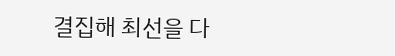결집해 최선을 다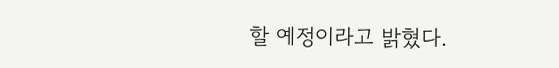할 예정이라고 밝혔다.